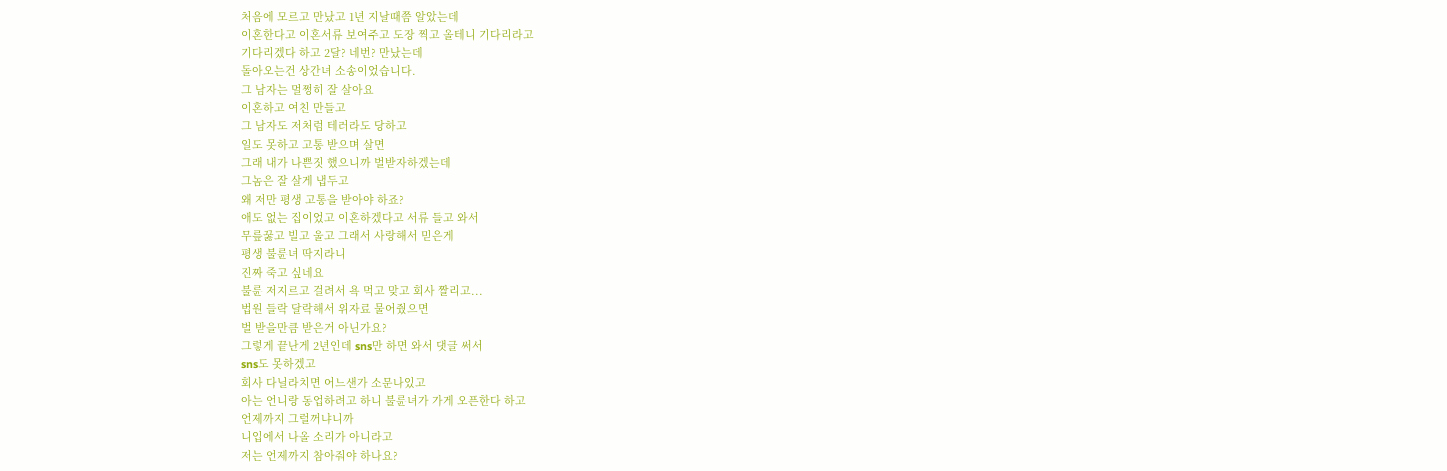처음에 모르고 만났고 1년 지날때쯤 알았는데
이혼한다고 이혼서류 보여주고 도장 찍고 올테니 기다리라고
기다리겠다 하고 2달? 네번? 만났는데
돌아오는건 상간녀 소송이었습니다.
그 남자는 멀쩡히 잘 살아요
이혼하고 여친 만들고
그 남자도 저처럼 테러라도 당하고
일도 못하고 고통 받으며 살면
그래 내가 나쁜짓 했으니까 벌받자하겠는데
그놈은 잘 살게 냅두고
왜 저만 평생 고통을 받아야 하죠?
애도 없는 집이었고 이혼하겠다고 서류 들고 와서
무릎꿇고 빌고 울고 그래서 사랑해서 믿은게
평생 불륜녀 딱지라니
진짜 죽고 싶네요
불륜 저지르고 걸려서 욕 먹고 맞고 회사 짤리고...
법원 들락 달락해서 위자료 물어줬으면
벌 받을만큼 받은거 아닌가요?
그렇게 끝난게 2년인데 sns만 하면 와서 댓글 써서
sns도 못하겠고
회사 다닐라치면 어느샌가 소문나있고
아는 언니랑 동업하려고 하니 불륜녀가 가게 오픈한다 하고
언제까지 그럴꺼냐니까
니입에서 나올 소리가 아니라고
저는 언제까지 참아줘야 하나요?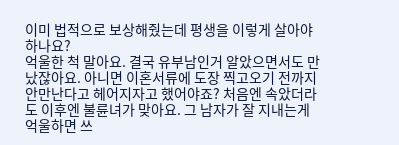이미 법적으로 보상해줬는데 평생을 이렇게 살아야 하나요?
억울한 척 말아요. 결국 유부남인거 알았으면서도 만났잖아요. 아니면 이혼서류에 도장 찍고오기 전까지 안만난다고 헤어지자고 했어야죠? 처음엔 속았더라도 이후엔 불륜녀가 맞아요. 그 남자가 잘 지내는게 억울하면 쓰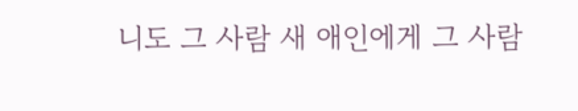니도 그 사람 새 애인에게 그 사람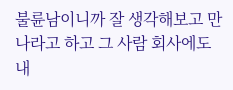불륜남이니까 잘 생각해보고 만나라고 하고 그 사람 회사에도 내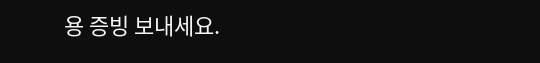용 증빙 보내세요.